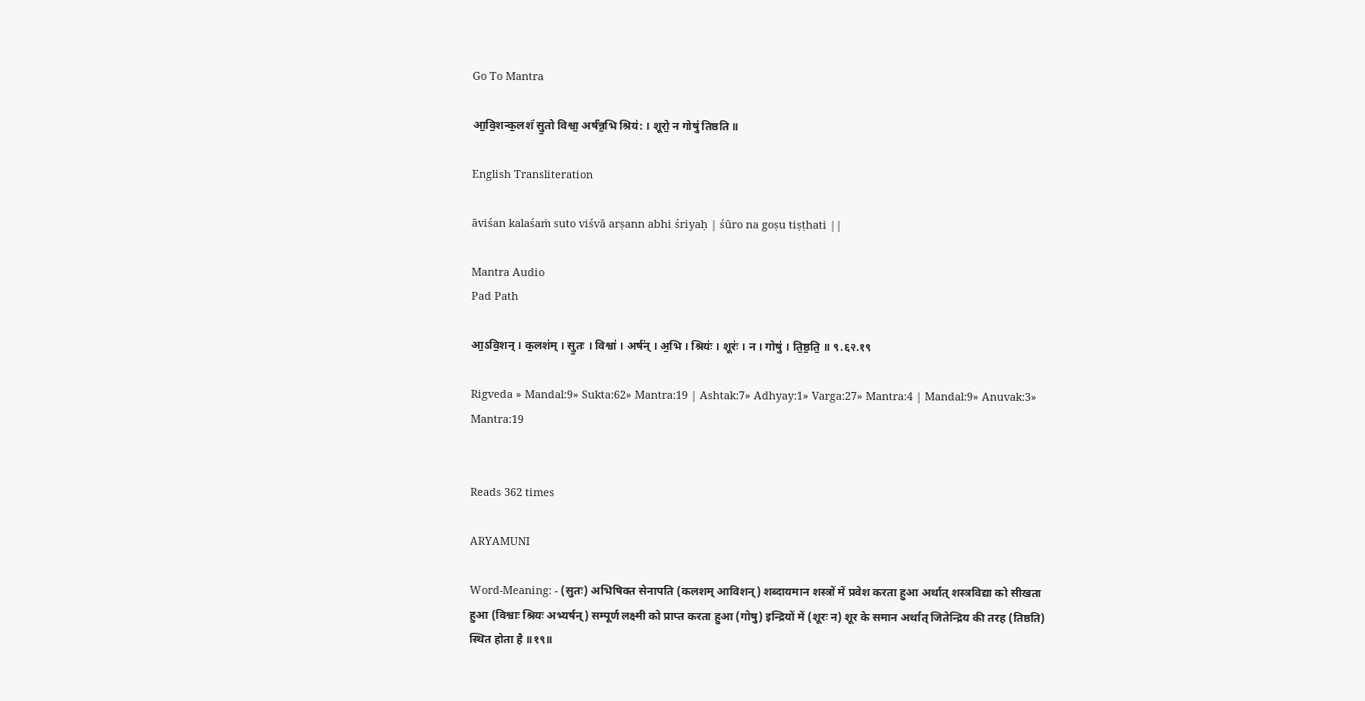Go To Mantra

आ॒वि॒शन्क॒लशं॑ सु॒तो विश्वा॒ अर्ष॑न्न॒भि श्रिय॑: । शूरो॒ न गोषु॑ तिष्ठति ॥

English Transliteration

āviśan kalaśaṁ suto viśvā arṣann abhi śriyaḥ | śūro na goṣu tiṣṭhati ||

Mantra Audio
Pad Path

आ॒ऽवि॒शन् । क॒लश॑म् । सु॒तः । विश्वा॑ । अर्ष॑न् । अ॒भि । श्रियः॑ । शूरः॑ । न । गोषु॑ । ति॒ष्ठ॒ति॒ ॥ ९.६२.१९

Rigveda » Mandal:9» Sukta:62» Mantra:19 | Ashtak:7» Adhyay:1» Varga:27» Mantra:4 | Mandal:9» Anuvak:3» Mantra:19


Reads 362 times

ARYAMUNI

Word-Meaning: - (सुतः) अभिषिक्त सेनापति (कलशम् आविशन्) शब्दायमान शस्त्रों में प्रवेश करता हुआ अर्थात् शस्त्रविद्या को सीखता हुआ (विश्वाः श्रियः अभ्यर्षन्) सम्पूर्ण लक्ष्मी को प्राप्त करता हुआ (गोषु) इन्द्रियों में (शूरः न) शूर के समान अर्थात् जितेन्द्रिय की तरह (तिष्ठति) स्थित होता है ॥१९॥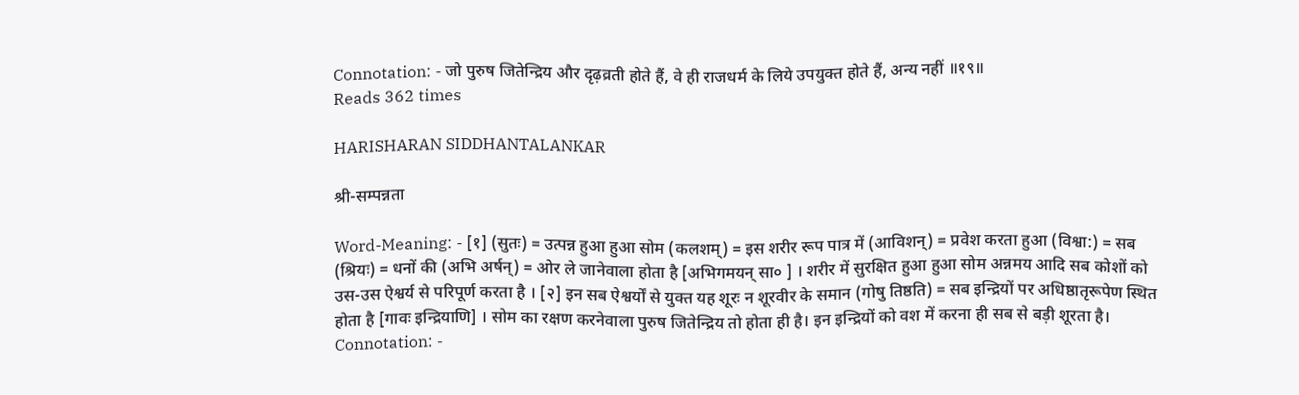Connotation: - जो पुरुष जितेन्द्रिय और दृढ़व्रती होते हैं, वे ही राजधर्म के लिये उपयुक्त होते हैं, अन्य नहीं ॥१९॥
Reads 362 times

HARISHARAN SIDDHANTALANKAR

श्री-सम्पन्नता

Word-Meaning: - [१] (सुतः) = उत्पन्न हुआ हुआ सोम (कलशम्) = इस शरीर रूप पात्र में (आविशन्) = प्रवेश करता हुआ (विश्वा:) = सब (श्रियः) = धनों की (अभि अर्षन्) = ओर ले जानेवाला होता है [अभिगमयन् सा० ] । शरीर में सुरक्षित हुआ हुआ सोम अन्नमय आदि सब कोशों को उस-उस ऐश्वर्य से परिपूर्ण करता है । [२] इन सब ऐश्वर्यों से युक्त यह शूरः न शूरवीर के समान (गोषु तिष्ठति) = सब इन्द्रियों पर अधिष्ठातृरूपेण स्थित होता है [गावः इन्द्रियाणि] । सोम का रक्षण करनेवाला पुरुष जितेन्द्रिय तो होता ही है। इन इन्द्रियों को वश में करना ही सब से बड़ी शूरता है।
Connotation: -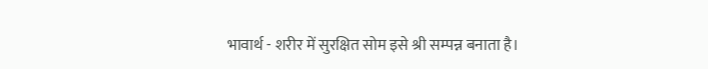भावार्थ - शरीर में सुरक्षित सोम इसे श्री सम्पन्न बनाता है।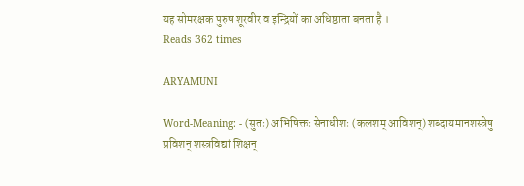यह सोमरक्षक पुरुष शूरवीर व इन्द्रियों का अधिष्ठाता बनता है ।
Reads 362 times

ARYAMUNI

Word-Meaning: - (सुतः) अभिषिक्तः सेनाधीशः (कलशम् आविशन्) शब्दायमानशस्त्रेषु प्रविशन् शस्त्रविद्यां शिक्षन्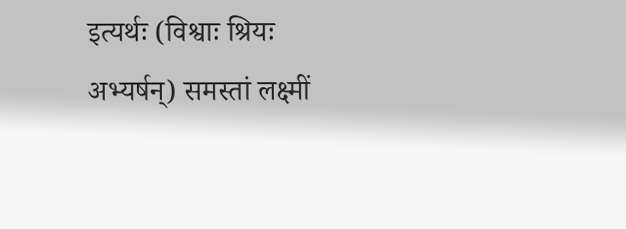इत्यर्थः (विश्वाः श्रियः अभ्यर्षन्) समस्तां लक्ष्मीं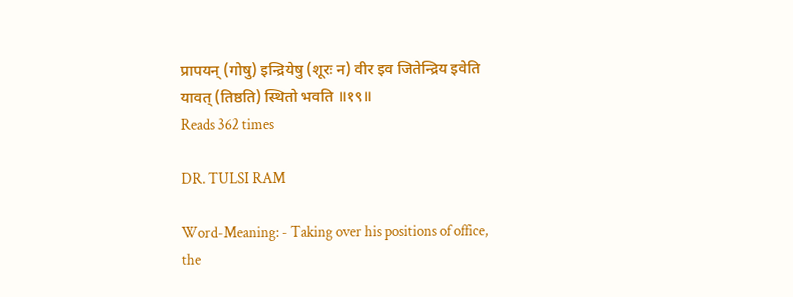प्रापयन् (गोषु) इन्द्रियेषु (शूरः न) वीर इव जितेन्द्रिय इवेति यावत् (तिष्ठति) स्थितो भवति ॥१९॥
Reads 362 times

DR. TULSI RAM

Word-Meaning: - Taking over his positions of office, the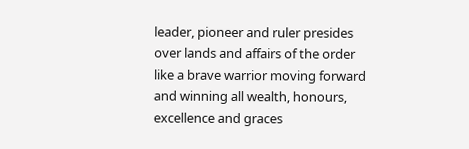leader, pioneer and ruler presides over lands and affairs of the order like a brave warrior moving forward and winning all wealth, honours, excellence and graces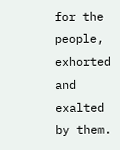for the people, exhorted and exalted by them.